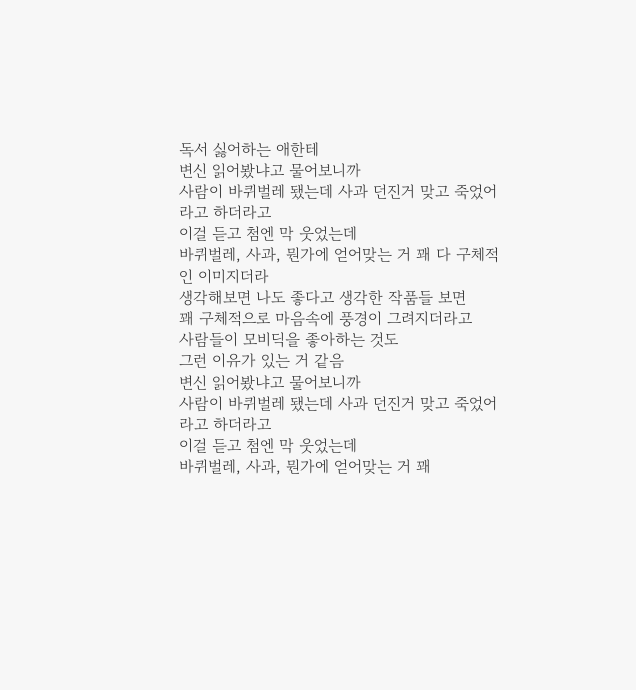독서 싫어하는 애한테
변신 읽어봤냐고 물어보니까
사람이 바퀴벌레 됐는데 사과 던진거 맞고 죽었어
라고 하더라고
이걸 듣고 첨엔 막 웃었는데
바퀴벌레, 사과, 뭔가에 얻어맞는 거 꽤 다 구체적인 이미지더라
생각해보면 나도 좋다고 생각한 작품들 보면
꽤 구체적으로 마음속에 풍경이 그려지더라고
사람들이 모비딕을 좋아하는 것도
그런 이유가 있는 거 같음
변신 읽어봤냐고 물어보니까
사람이 바퀴벌레 됐는데 사과 던진거 맞고 죽었어
라고 하더라고
이걸 듣고 첨엔 막 웃었는데
바퀴벌레, 사과, 뭔가에 얻어맞는 거 꽤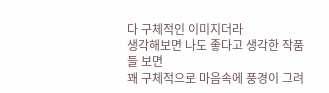다 구체적인 이미지더라
생각해보면 나도 좋다고 생각한 작품들 보면
꽤 구체적으로 마음속에 풍경이 그려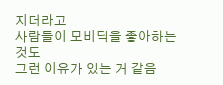지더라고
사람들이 모비딕을 좋아하는 것도
그런 이유가 있는 거 같음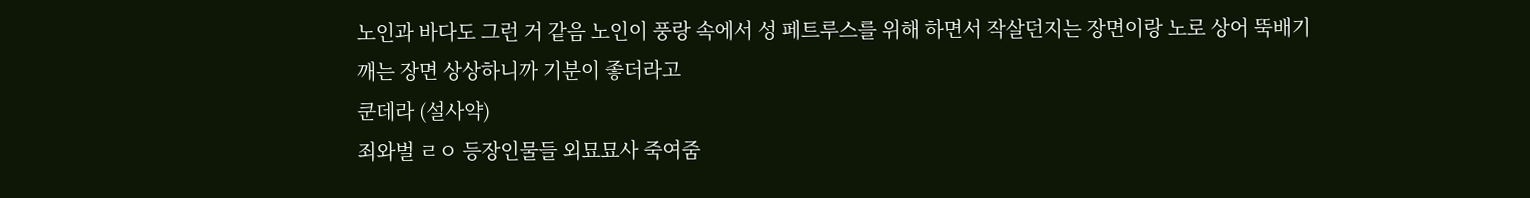노인과 바다도 그런 거 같음 노인이 풍랑 속에서 성 페트루스를 위해 하면서 작살던지는 장면이랑 노로 상어 뚝배기 깨는 장면 상상하니까 기분이 좋더라고
쿤데라 (설사약)
죄와벌 ㄹㅇ 등장인물들 외묘묘사 죽여줌